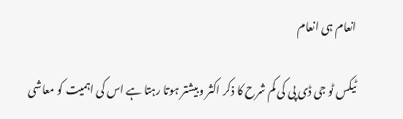انعام ہی انعام

ٹیکس ٹو جی ڈی پی کی کم شرح کا ذکر اکثر وبیشتر ہوتا رہتا ہے اس کی اہمیت کو معاشی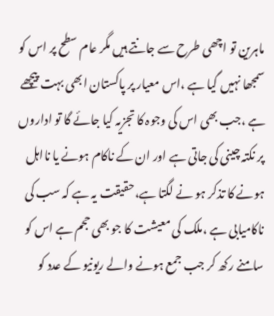ماہرین تو اچھی طرح سے جانتے ہیں مگر عام سطح پر اس کو سمجھا نہیں گیا ہے ،اس معیار پر پاکستان ابھی بہت پیچھے ہے ،جب بھی اس کی وجوہ کا تجزیہ کیا جائے گا تو اداروں پر نکتہ چینی کی جاتی ہے اور ان کے ناکام ہونے یا نااہل ہونے کا تذکر ہو نے لگتا ہے،حقیقت یہ ہے کہ سب کی ناکامیابی ہے ،ملک کی معیشت کا جو بھی حجم ہے اس کو سامنے رکھ کر جب جمع ہونے والے ریونیو کے عدد کو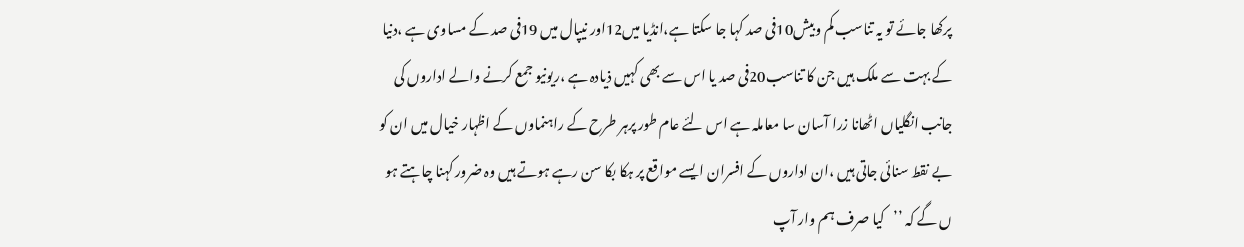پرکھا جائے تو یہ تناسب کم وبیش10فی صد کہا جا سکتا ہے،انڈیا میں12اور نیپال میں 19فی صد کے مساوی ہے ،دنیا کے بہت سے ملک ہیں جن کا تناسب20فی صد یا اس سے بھی کہیں ذیادہ ہے ،ریونیو جمع کرنے والے اداروں کی جانب انگلیاں اٹھانا زرا آسان سا معاملہ ہے اس لئے عام طور پرہر طرح کے راہنماوں کے اظہار خیال میں ان کو بے نقط سنائی جاتی ہیں ،ان اداروں کے افسران ایسے مواقع پر ہکا بکا سن رہے ہوتے ہیں وہ ضرور کہنا چاہتے ہو ں گے کہ ’’کیا صرف ہم وار آپ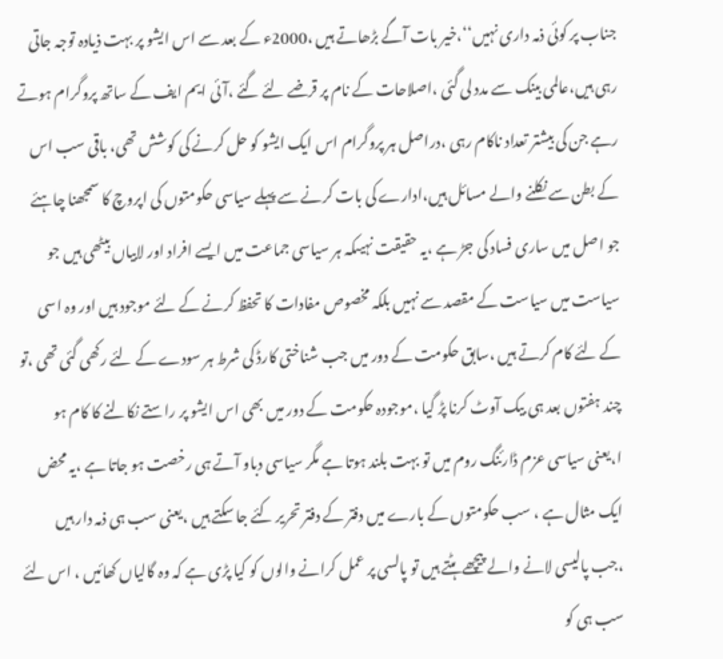جناب پر کوئی ذمہ داری نہیں‘‘،خیر بات آگے بڑھاتے ہیں ،2000ء کے بعد سے اس ایشو پر بہت ذیادہ توجہ جاتی رہی ہیں،عالمی بینک سے مدد لی گئی ،اصلاحات کے نام پر قرضے لئے گئے ،آئی ایم ایف کے ساتھ پروگرام ہوتے رہے جن کی بیشتر تعداد ناکام رہی ،دراصل ہر پروگرام اس ایک ایشو کو حل کرنے کی کوشش تھی، باقی سب اس کے بطن سے نکلنے والے مسائل ہیں،ادارے کی بات کرنے سے پہلے سیاسی حکومتوں کی اپروچ کا سمجھنا چاہئے جو اصل میں ساری فساد کی جڑ ہے ،یہ حقیقت نہیںکہ ہر سیاسی جماعت میں ایسے افراد اور لابیاں بیٹھی ہیں جو سیاست میں سیاست کے مقصد سے نہیں بلکہ مخصوص مفادات کا تحفظ کرنے کے لئے موجود ہیں اور وہ اسی کے لئے کام کرتے ہیں ،سابق حکومت کے دور میں جب شناختی کارڈ کی شرط ہر سودے کے لئے رکھی گئی تھی ،تو چند ہفتوں بعد ہی بیک آوٹ کرنا پڑ گیا ،موجودہ حکومت کے دور میں بھی اس ایشو پر راستے نکالنے کا کام ہو ا،یعنی سیاسی عزم ڈارئنگ روم میں تو بہت بلند ہوتا ہے مگر سیاسی دباو آتے ہی رخصت ہو جاتا ہے ،یہ محض ایک مثال ہے ، سب حکومتوں کے بارے میں دفتر کے دفتر تحریر کئے جا سکتے ہیں ،یعنی سب ہی ذمہ دار ہیں ،جب پالیسی لانے والے پیچھے ہٹتے ہیں تو پالسی پر عمل کرانے والوں کو کیا پڑی ہے کہ وہ گالیاں کھائیں ، اس لئے سب ہی کو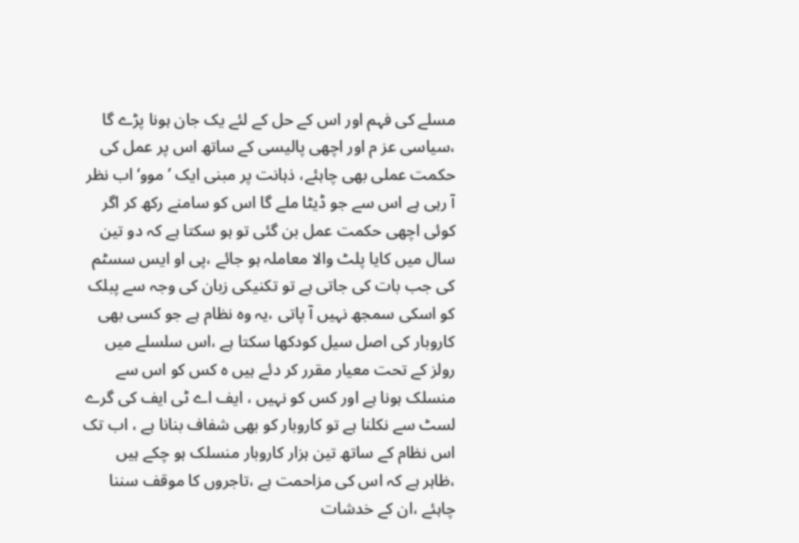مسلے کی فہم اور اس کے حل کے لئے یک جان ہونا پڑے گا ،سیاسی عز م اور اچھی پالیسی کے ساتھ اس پر عمل کی حکمت عملی بھی چاہئے، ذہانت پر مبنی ایک ’موو‘ اب نظر آ رہی ہے اس سے جو ڈیٹا ملے گا اس کو سامنے رکھ کر اگر کوئی اچھی حکمت عمل بن گئی تو ہو سکتا ہے کہ دو تین سال میں کایا پلٹ والا معاملہ ہو جائے ،پی او ایس سسٹم کی جب بات کی جاتی ہے تو تکنیکی زبان کی وجہ سے پبلک کو اسکی سمجھ نہیں آ پاتی ،یہ وہ نظام ہے جو کسی بھی کاروبار کی اصل سیل کودکھا سکتا ہے ،اس سلسلے میں رولز کے تحت معیار مقرر کر دئے ہیں ہ کس کو اس سے منسلک ہونا ہے اور کس کو نہیں ، ایف اے ٹی ایف کی گرے لسٹ سے نکلنا ہے تو کاروبار کو بھی شفاف بنانا ہے ، اب تک اس نظام کے ساتھ تین ہزار کاروبار منسلک ہو چکے ہیں ،ظاہر ہے کہ اس کی مزاحمت ہے ،تاجروں کا موقف سننا چاہئے ،ان کے خدشات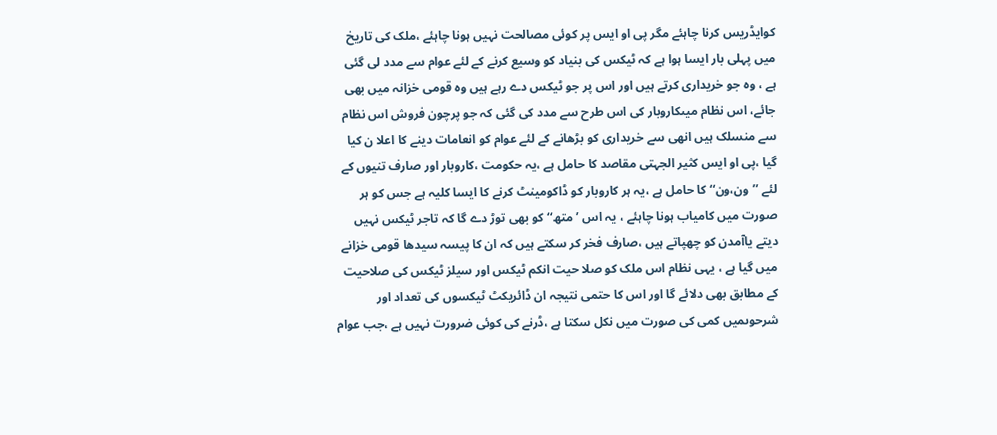کوایڈریس کرنا چاہئے مگر پی او ایس پر کوئی مصالحت نہیں ہونا چاہئے ،ملک کی تاریخ میں پہلی بار ایسا ہوا ہے کہ ٹیکس کی بنیاد کو وسیع کرنے کے لئے عوام سے مدد لی گئی ہے ، وہ جو خریداری کرتے ہیں اور اس پر جو ٹیکس دے رہے ہیں وہ قومی خزانہ میں بھی جائے، اس نظام میںکاروبار کی اس طرح سے مدد کی گئی کہ جو پرچون فروش اس نظام سے منسلک ہیں انھی سے خریداری کو بڑھانے کے لئے عوام کو انعامات دینے کا اعلا ن کیا گیا ،پی او ایس کثیر الجہتی مقاصد کا حامل ہے ،یہ حکومت ،کاروبار اور صارف تنیوں کے لئے ’’ون،ون‘‘ کا حامل ہے ،یہ ہر کاروبار کو ڈاکومینٹ کرنے کا ایسا کلیہ ہے جس کو ہر صورت میں کامیاب ہونا چاہئے ، یہ اس ’متھ‘‘ کو بھی توڑ دے گا کہ تاجر ٹیکس نہیں دیتے یاآمدن کو چھپاتے ہیں ،صارف فخر کر سکتے ہیں کہ ان کا پیسہ سیدھا قومی خزانے میں گیا ہے ، یہی نظام اس ملک کو صلا حیت انکم ٹیکس اور سیلز ٹیکس کی صلاحیت کے مطابق بھی دلائے گا اور اس کا حتمی نتیجہ ان ڈائریکٹ ٹیکسوں کی تعداد اور شرحوںمیں کمی کی صورت میں نکل سکتا ہے ،ڈرنے کی کوئی ضرورت نہیں ہے ،جب عوام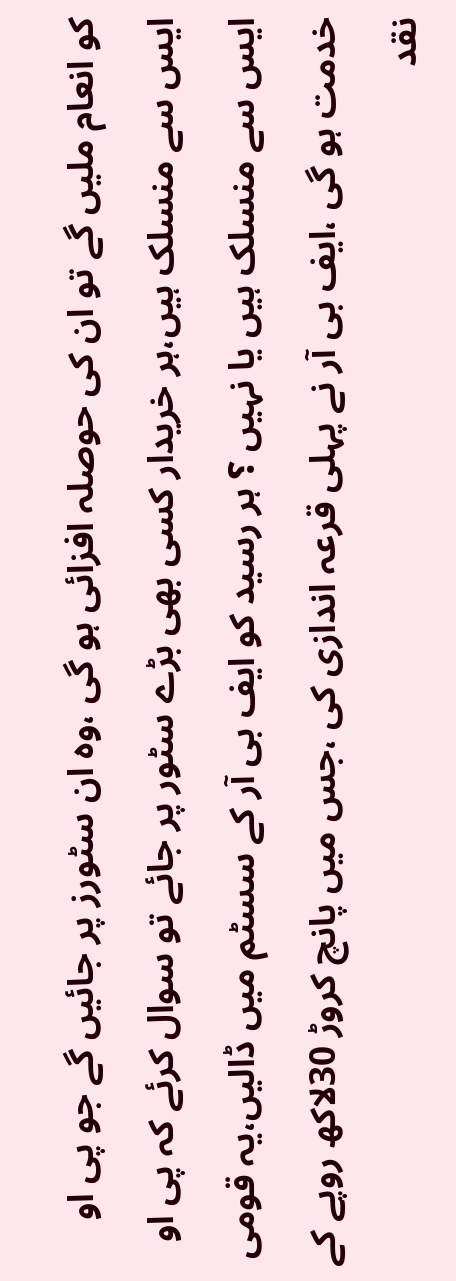کو انعام ملیں گے تو ان کی حوصلہ افزائی ہو گی ،وہ ان سٹورز پر جائیں گے جو پی او ایس سے منسلک ہیں،ہر خریدار کسی بھی بڑے سٹور پر جائے تو سوال کرئے کہ پی او ایس سے منسلک ہیں یا نہیں ؟ ہر رسید کو ایف بی آر کے سسٹم میں ڈالیں،یہ قومی خدمت ہو گی ،ایف بی آر نے پہلی قرعہ اندازی کی ،جس میں پانچ کروڑ 30لاکھ روپے کے نقد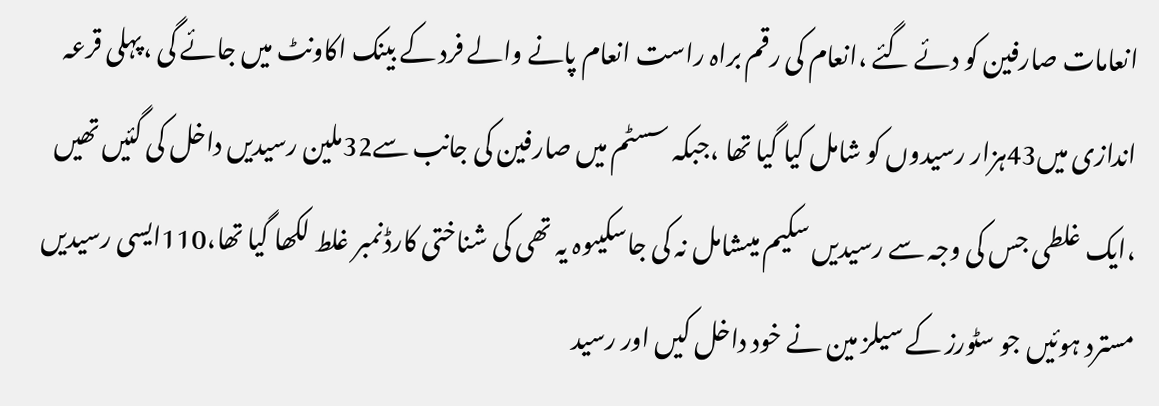انعامات صارفین کو دئے گئے ،انعام کی رقم براہ راست انعام پانے والے فرد کے بینک اکاونٹ میں جائے گی ،پہلی قرعہ اندازی میں43ہزار رسیدوں کو شامل کیا گیا تھا ،جبکہ سسٹم میں صارفین کی جانب سے32ملین رسیدیں داخل کی گئیں تھیں ،ایک غلطی جس کی وجہ سے رسیدیں سکیم میںشامل نہ کی جاسکیںوہ یہ تھی کی شناختی کارڈنمبر غلط لکھا گیا تھا،110ایسی رسیدیں مسترد ہوئیں جو سٹورز کے سیلز مین نے خود داخل کیں اور رسید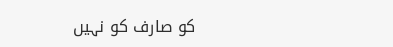کو صارف کو نہیں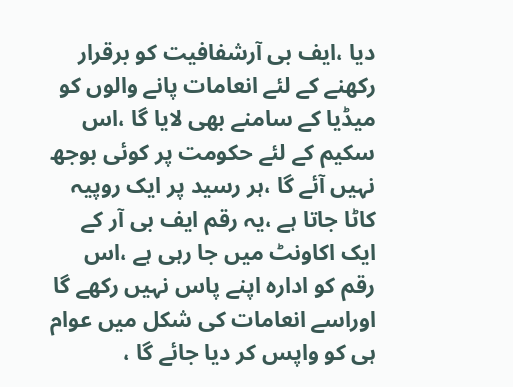دیا ،ایف بی آرشفافیت کو برقرار رکھنے کے لئے انعامات پانے والوں کو میڈیا کے سامنے بھی لایا گا ،اس سکیم کے لئے حکومت پر کوئی بوجھ نہیں آئے گا ،ہر رسید پر ایک روپیہ کاٹا جاتا ہے ،یہ رقم ایف بی آر کے ایک اکاونٹ میں جا رہی ہے ،اس رقم کو ادارہ اپنے پاس نہیں رکھے گا اوراسے انعامات کی شکل میں عوام ہی کو واپس کر دیا جائے گا ،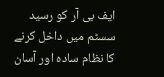ایف بی آر کو رسید سسٹم میں داخل کرنے کا نظام سادہ اور آسان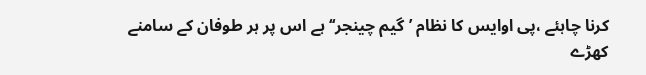کرنا چاہئے ،پی اوایس کا نظام ’گیم چینجر‘‘ ہے اس پر ہر طوفان کے سامنے کھڑے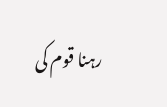رہنا قوم کی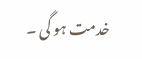خدمت ہو گی ۔